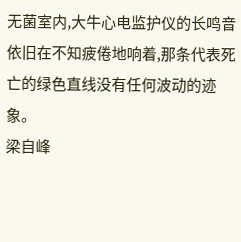无菌室内,大牛心电监护仪的长鸣音依旧在不知疲倦地响着,那条代表死亡的绿色直线没有任何波动的迹象。
梁自峰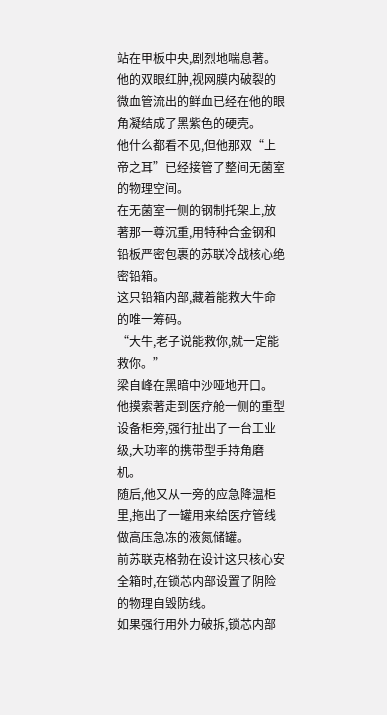站在甲板中央,剧烈地喘息著。
他的双眼红肿,视网膜内破裂的微血管流出的鲜血已经在他的眼角凝结成了黑紫色的硬壳。
他什么都看不见,但他那双“上帝之耳”已经接管了整间无菌室的物理空间。
在无菌室一侧的钢制托架上,放著那一尊沉重,用特种合金钢和铅板严密包裹的苏联冷战核心绝密铅箱。
这只铅箱内部,藏着能救大牛命的唯一筹码。
“大牛,老子说能救你,就一定能救你。”
梁自峰在黑暗中沙哑地开口。
他摸索著走到医疗舱一侧的重型设备柜旁,强行扯出了一台工业级,大功率的携带型手持角磨机。
随后,他又从一旁的应急降温柜里,拖出了一罐用来给医疗管线做高压急冻的液氮储罐。
前苏联克格勃在设计这只核心安全箱时,在锁芯内部设置了阴险的物理自毁防线。
如果强行用外力破拆,锁芯内部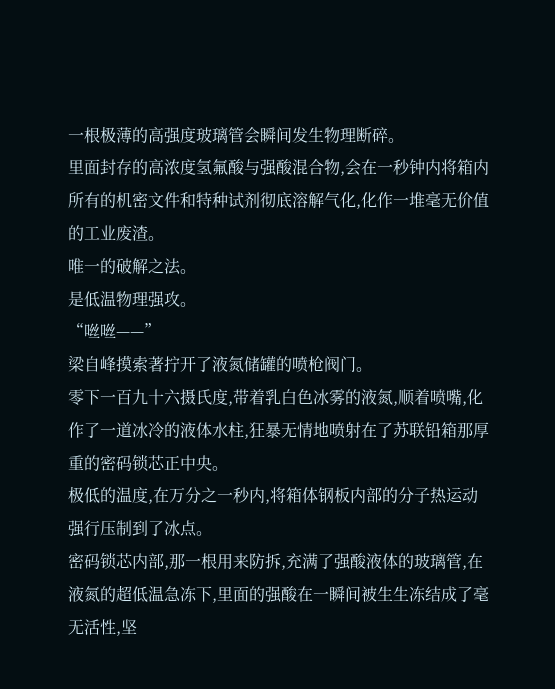一根极薄的高强度玻璃管会瞬间发生物理断碎。
里面封存的高浓度氢氟酸与强酸混合物,会在一秒钟内将箱内所有的机密文件和特种试剂彻底溶解气化,化作一堆毫无价值的工业废渣。
唯一的破解之法。
是低温物理强攻。
“咝咝——”
梁自峰摸索著拧开了液氮储罐的喷枪阀门。
零下一百九十六摄氏度,带着乳白色冰雾的液氮,顺着喷嘴,化作了一道冰冷的液体水柱,狂暴无情地喷射在了苏联铅箱那厚重的密码锁芯正中央。
极低的温度,在万分之一秒内,将箱体钢板内部的分子热运动强行压制到了冰点。
密码锁芯内部,那一根用来防拆,充满了强酸液体的玻璃管,在液氮的超低温急冻下,里面的强酸在一瞬间被生生冻结成了毫无活性,坚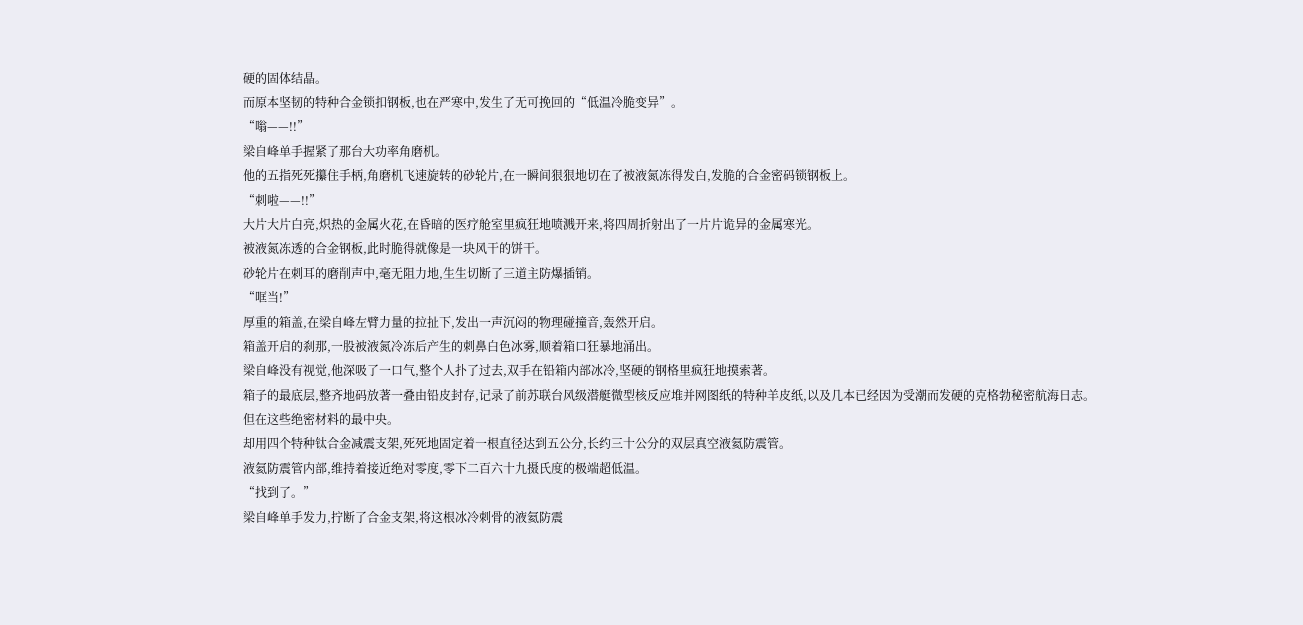硬的固体结晶。
而原本坚韧的特种合金锁扣钢板,也在严寒中,发生了无可挽回的“低温冷脆变异”。
“嗡——!!”
梁自峰单手握紧了那台大功率角磨机。
他的五指死死攥住手柄,角磨机飞速旋转的砂轮片,在一瞬间狠狠地切在了被液氮冻得发白,发脆的合金密码锁钢板上。
“刺啦——!!”
大片大片白亮,炽热的金属火花,在昏暗的医疗舱室里疯狂地喷溅开来,将四周折射出了一片片诡异的金属寒光。
被液氮冻透的合金钢板,此时脆得就像是一块风干的饼干。
砂轮片在刺耳的磨削声中,毫无阻力地,生生切断了三道主防爆插销。
“哐当!”
厚重的箱盖,在梁自峰左臂力量的拉扯下,发出一声沉闷的物理碰撞音,轰然开启。
箱盖开启的刹那,一股被液氮冷冻后产生的刺鼻白色冰雾,顺着箱口狂暴地涌出。
梁自峰没有视觉,他深吸了一口气,整个人扑了过去,双手在铅箱内部冰冷,坚硬的钢格里疯狂地摸索著。
箱子的最底层,整齐地码放著一叠由铅皮封存,记录了前苏联台风级潜艇微型核反应堆并网图纸的特种羊皮纸,以及几本已经因为受潮而发硬的克格勃秘密航海日志。
但在这些绝密材料的最中央。
却用四个特种钛合金减震支架,死死地固定着一根直径达到五公分,长约三十公分的双层真空液氦防震管。
液氦防震管内部,维持着接近绝对零度,零下二百六十九摄氏度的极端超低温。
“找到了。”
梁自峰单手发力,拧断了合金支架,将这根冰冷刺骨的液氦防震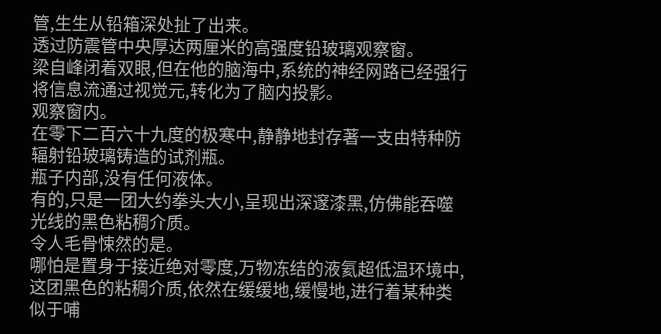管,生生从铅箱深处扯了出来。
透过防震管中央厚达两厘米的高强度铅玻璃观察窗。
梁自峰闭着双眼,但在他的脑海中,系统的神经网路已经强行将信息流通过视觉元,转化为了脑内投影。
观察窗内。
在零下二百六十九度的极寒中,静静地封存著一支由特种防辐射铅玻璃铸造的试剂瓶。
瓶子内部,没有任何液体。
有的,只是一团大约拳头大小,呈现出深邃漆黑,仿佛能吞噬光线的黑色粘稠介质。
令人毛骨悚然的是。
哪怕是置身于接近绝对零度,万物冻结的液氦超低温环境中,这团黑色的粘稠介质,依然在缓缓地,缓慢地,进行着某种类似于哺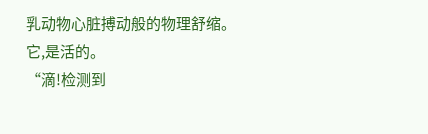乳动物心脏搏动般的物理舒缩。
它,是活的。
“滴!检测到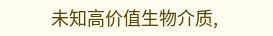未知高价值生物介质,